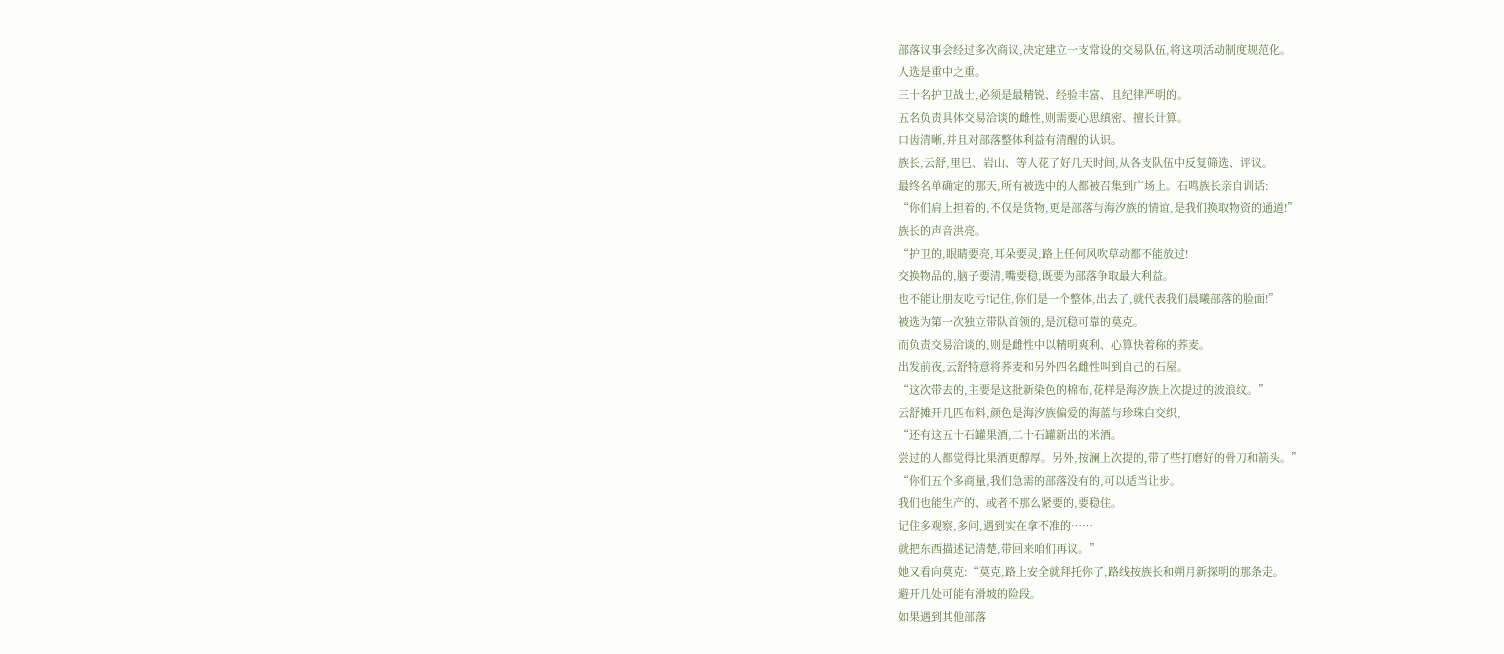部落议事会经过多次商议,决定建立一支常设的交易队伍,将这项活动制度规范化。
人选是重中之重。
三十名护卫战士,必须是最精锐、经验丰富、且纪律严明的。
五名负责具体交易洽谈的雌性,则需要心思缜密、擅长计算。
口齿清晰,并且对部落整体利益有清醒的认识。
族长,云舒,里巳、岩山、等人花了好几天时间,从各支队伍中反复筛选、评议。
最终名单确定的那天,所有被选中的人都被召集到广场上。石鸣族长亲自训话:
“你们肩上担着的,不仅是货物,更是部落与海汐族的情谊,是我们换取物资的通道!”
族长的声音洪亮。
“护卫的,眼睛要亮,耳朵要灵,路上任何风吹草动都不能放过!
交换物品的,脑子要清,嘴要稳,既要为部落争取最大利益。
也不能让朋友吃亏!记住,你们是一个整体,出去了,就代表我们晨曦部落的脸面!”
被选为第一次独立带队首领的,是沉稳可靠的莫克。
而负责交易洽谈的,则是雌性中以精明爽利、心算快着称的荞麦。
出发前夜,云舒特意将荞麦和另外四名雌性叫到自己的石屋。
“这次带去的,主要是这批新染色的棉布,花样是海汐族上次提过的波浪纹。”
云舒摊开几匹布料,颜色是海汐族偏爱的海蓝与珍珠白交织,
“还有这五十石罐果酒,二十石罐新出的米酒。
尝过的人都觉得比果酒更醇厚。另外,按澜上次提的,带了些打磨好的骨刀和箭头。”
“你们五个多商量,我们急需的部落没有的,可以适当让步。
我们也能生产的、或者不那么紧要的,要稳住。
记住多观察,多问,遇到实在拿不准的……
就把东西描述记清楚,带回来咱们再议。”
她又看向莫克:“莫克,路上安全就拜托你了,路线按族长和朔月新探明的那条走。
避开几处可能有滑坡的险段。
如果遇到其他部落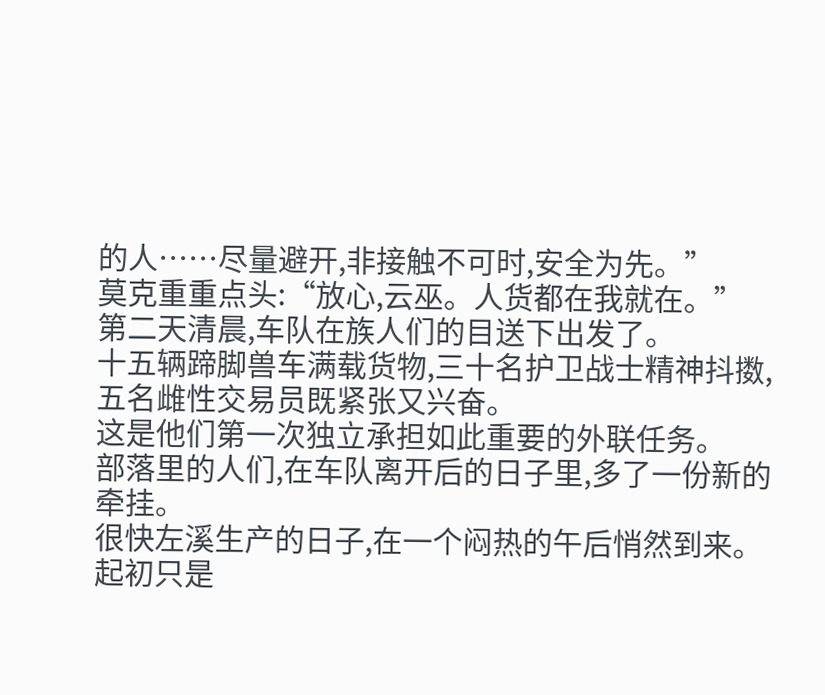的人……尽量避开,非接触不可时,安全为先。”
莫克重重点头:“放心,云巫。人货都在我就在。”
第二天清晨,车队在族人们的目送下出发了。
十五辆蹄脚兽车满载货物,三十名护卫战士精神抖擞,五名雌性交易员既紧张又兴奋。
这是他们第一次独立承担如此重要的外联任务。
部落里的人们,在车队离开后的日子里,多了一份新的牵挂。
很快左溪生产的日子,在一个闷热的午后悄然到来。
起初只是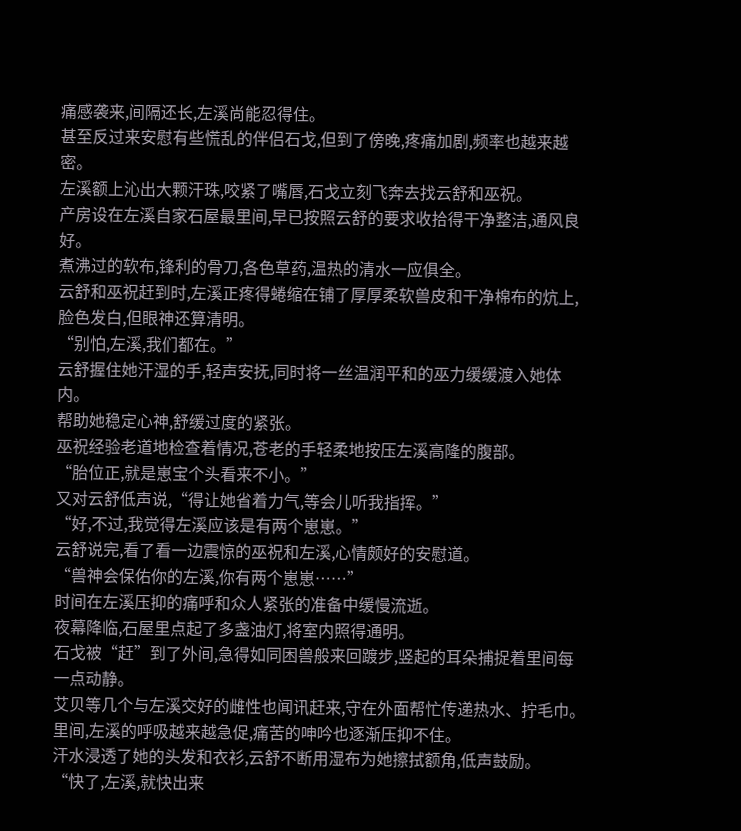痛感袭来,间隔还长,左溪尚能忍得住。
甚至反过来安慰有些慌乱的伴侣石戈,但到了傍晚,疼痛加剧,频率也越来越密。
左溪额上沁出大颗汗珠,咬紧了嘴唇,石戈立刻飞奔去找云舒和巫祝。
产房设在左溪自家石屋最里间,早已按照云舒的要求收拾得干净整洁,通风良好。
煮沸过的软布,锋利的骨刀,各色草药,温热的清水一应俱全。
云舒和巫祝赶到时,左溪正疼得蜷缩在铺了厚厚柔软兽皮和干净棉布的炕上,脸色发白,但眼神还算清明。
“别怕,左溪,我们都在。”
云舒握住她汗湿的手,轻声安抚,同时将一丝温润平和的巫力缓缓渡入她体内。
帮助她稳定心神,舒缓过度的紧张。
巫祝经验老道地检查着情况,苍老的手轻柔地按压左溪高隆的腹部。
“胎位正,就是崽宝个头看来不小。”
又对云舒低声说,“得让她省着力气,等会儿听我指挥。”
“好,不过,我觉得左溪应该是有两个崽崽。”
云舒说完,看了看一边震惊的巫祝和左溪,心情颇好的安慰道。
“兽神会保佑你的左溪,你有两个崽崽……”
时间在左溪压抑的痛呼和众人紧张的准备中缓慢流逝。
夜幕降临,石屋里点起了多盏油灯,将室内照得通明。
石戈被“赶”到了外间,急得如同困兽般来回踱步,竖起的耳朵捕捉着里间每一点动静。
艾贝等几个与左溪交好的雌性也闻讯赶来,守在外面帮忙传递热水、拧毛巾。
里间,左溪的呼吸越来越急促,痛苦的呻吟也逐渐压抑不住。
汗水浸透了她的头发和衣衫,云舒不断用湿布为她擦拭额角,低声鼓励。
“快了,左溪,就快出来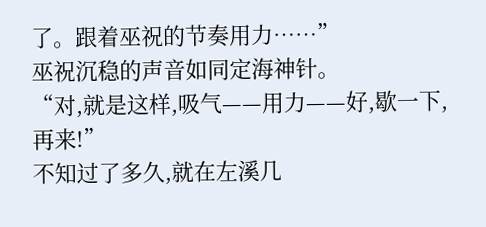了。跟着巫祝的节奏用力……”
巫祝沉稳的声音如同定海神针。
“对,就是这样,吸气——用力——好,歇一下,再来!”
不知过了多久,就在左溪几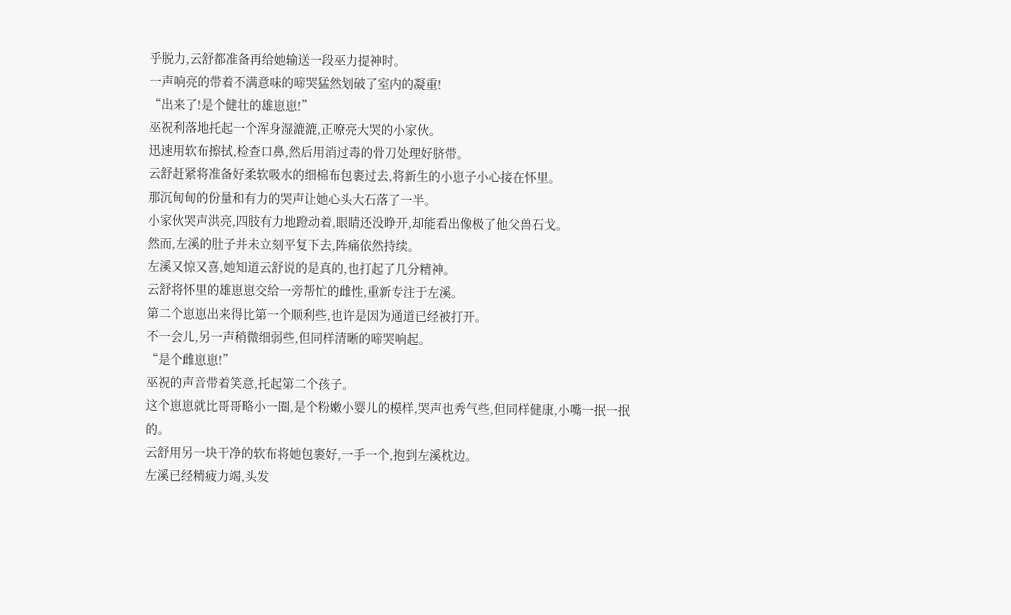乎脱力,云舒都准备再给她输送一段巫力提神时。
一声响亮的带着不满意味的啼哭猛然划破了室内的凝重!
“出来了!是个健壮的雄崽崽!”
巫祝利落地托起一个浑身湿漉漉,正嘹亮大哭的小家伙。
迅速用软布擦拭,检查口鼻,然后用消过毒的骨刀处理好脐带。
云舒赶紧将准备好柔软吸水的细棉布包裹过去,将新生的小崽子小心接在怀里。
那沉甸甸的份量和有力的哭声让她心头大石落了一半。
小家伙哭声洪亮,四肢有力地蹬动着,眼睛还没睁开,却能看出像极了他父兽石戈。
然而,左溪的肚子并未立刻平复下去,阵痛依然持续。
左溪又惊又喜,她知道云舒说的是真的,也打起了几分精神。
云舒将怀里的雄崽崽交给一旁帮忙的雌性,重新专注于左溪。
第二个崽崽出来得比第一个顺利些,也许是因为通道已经被打开。
不一会儿,另一声稍微细弱些,但同样清晰的啼哭响起。
“是个雌崽崽!”
巫祝的声音带着笑意,托起第二个孩子。
这个崽崽就比哥哥略小一圈,是个粉嫩小婴儿的模样,哭声也秀气些,但同样健康,小嘴一抿一抿的。
云舒用另一块干净的软布将她包裹好,一手一个,抱到左溪枕边。
左溪已经精疲力竭,头发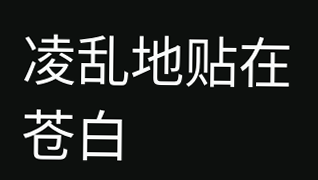凌乱地贴在苍白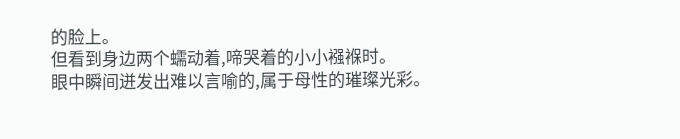的脸上。
但看到身边两个蠕动着,啼哭着的小小襁褓时。
眼中瞬间迸发出难以言喻的,属于母性的璀璨光彩。